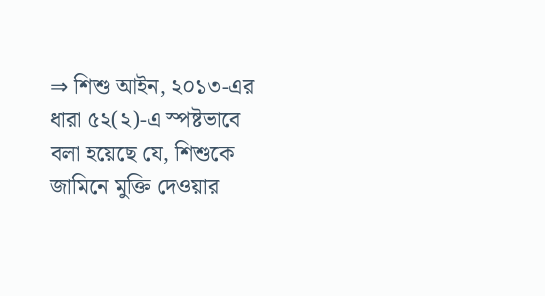⇒ শিশু আইন, ২০১৩-এর ধারা ৫২(২)-এ স্পষ্টভাবে বলা হয়েছে যে, শিশুকে জামিনে মুক্তি দেওয়ার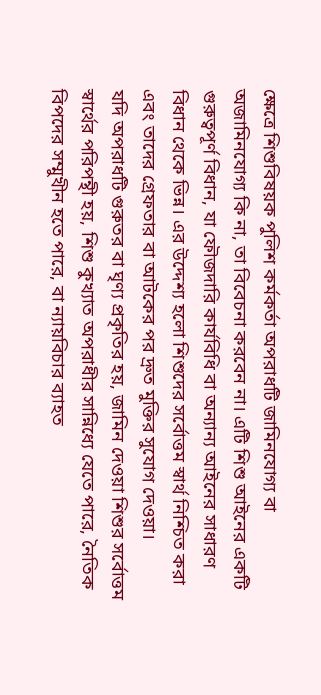ক্ষেত্রে শিশুবিষয়ক পুলিশ কর্মকর্তা অপরাধটি জামিনযোগ্য বা অজামিনযোগ্য কি না, তা বিবেচনা করবেন না। এটি শিশু আইনের একটি গুরুত্বপূর্ণ বিধান, যা ফৌজদারি কার্যবিধি বা অন্যান্য আইনের সাধারণ বিধান থেকে ভিন্ন। এর উদ্দেশ্য হলো শিশুদের সর্বোত্তম স্বার্থ নিশ্চিত করা এবং তাদের গ্রেফতার বা আটকের পর দ্রুত মুক্তির সুযোগ দেওয়া।
যদি অপরাধটি গুরুতর বা ঘৃণ্য প্রকৃতির হয়, জামিন দেওয়া শিশুর সর্বোত্তম স্বার্থের পরিপন্থী হয়, শিশু কুখ্যাত অপরাধীর সান্নিধ্যে যেতে পারে, নৈতিক বিপদের সম্মুখীন হতে পারে, বা ন্যায়বিচার ব্যাহত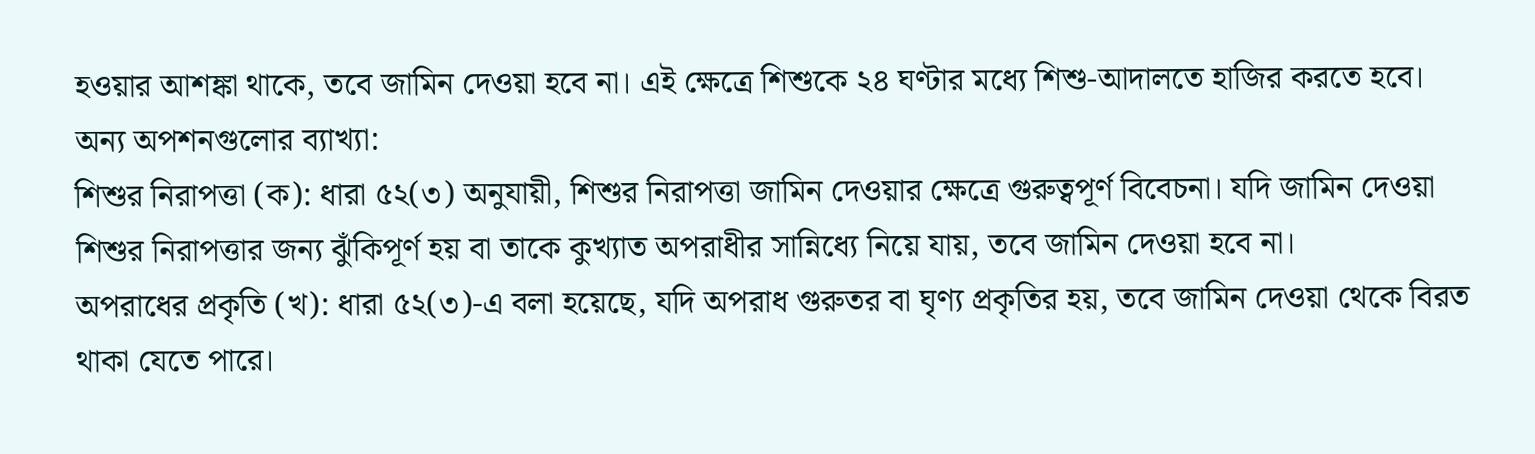হওয়ার আশঙ্কা থাকে, তবে জামিন দেওয়া হবে না। এই ক্ষেত্রে শিশুকে ২৪ ঘণ্টার মধ্যে শিশু-আদালতে হাজির করতে হবে।
অন্য অপশনগুলোর ব্যাখ্যা:
শিশুর নিরাপত্তা (ক): ধারা ৫২(৩) অনুযায়ী, শিশুর নিরাপত্তা জামিন দেওয়ার ক্ষেত্রে গুরুত্বপূর্ণ বিবেচনা। যদি জামিন দেওয়া শিশুর নিরাপত্তার জন্য ঝুঁকিপূর্ণ হয় বা তাকে কুখ্যাত অপরাধীর সান্নিধ্যে নিয়ে যায়, তবে জামিন দেওয়া হবে না।
অপরাধের প্রকৃতি (খ): ধারা ৫২(৩)-এ বলা হয়েছে, যদি অপরাধ গুরুতর বা ঘৃণ্য প্রকৃতির হয়, তবে জামিন দেওয়া থেকে বিরত থাকা যেতে পারে।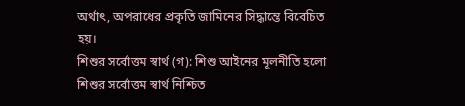অর্থাৎ, অপরাধের প্রকৃতি জামিনের সিদ্ধান্তে বিবেচিত হয়।
শিশুর সর্বোত্তম স্বার্থ (গ): শিশু আইনের মূলনীতি হলো শিশুর সর্বোত্তম স্বার্থ নিশ্চিত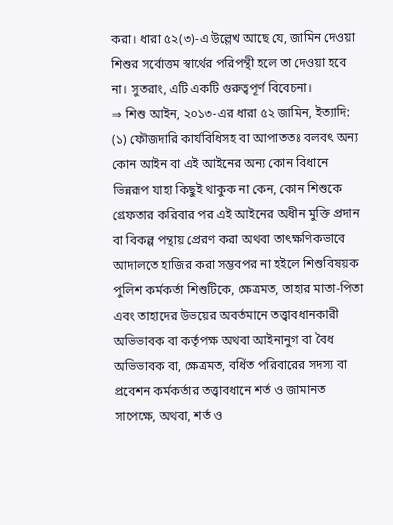করা। ধারা ৫২(৩)-এ উল্লেখ আছে যে, জামিন দেওয়া শিশুর সর্বোত্তম স্বার্থের পরিপন্থী হলে তা দেওয়া হবে না। সুতরাং, এটি একটি গুরুত্বপূর্ণ বিবেচনা।
⇒ শিশু আইন, ২০১৩-এর ধারা ৫২ জামিন, ইত্যাদি:
(১) ফৌজদারি কার্যবিধিসহ বা আপাততঃ বলবৎ অন্য কোন আইন বা এই আইনের অন্য কোন বিধানে ভিন্নরূপ যাহা কিছুই থাকুক না কেন, কোন শিশুকে গ্রেফতার করিবার পর এই আইনের অধীন মুক্তি প্রদান বা বিকল্প পন্থায় প্রেরণ করা অথবা তাৎক্ষণিকভাবে আদালতে হাজির করা সম্ভবপর না হইলে শিশুবিষয়ক পুলিশ কর্মকর্তা শিশুটিকে, ক্ষেত্রমত, তাহার মাতা-পিতা এবং তাহাদের উভয়ের অবর্তমানে তত্ত্বাবধানকারী অভিভাবক বা কর্তৃপক্ষ অথবা আইনানুগ বা বৈধ অভিভাবক বা, ক্ষেত্রমত, বর্ধিত পরিবারের সদস্য বা প্রবেশন কর্মকর্তার তত্ত্বাবধানে শর্ত ও জামানত সাপেক্ষে, অথবা, শর্ত ও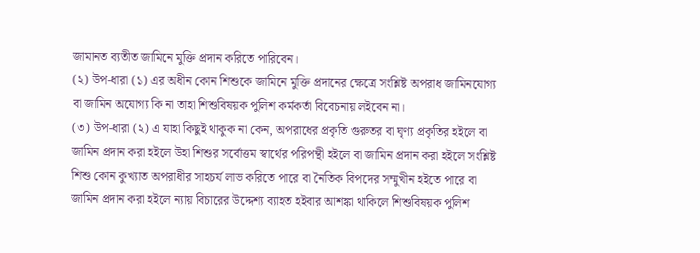জামানত ব্যতীত জামিনে মুক্তি প্রদান করিতে পারিবেন।
(২) উপ-ধারা (১) এর অধীন কোন শিশুকে জামিনে মুক্তি প্রদানের ক্ষেত্রে সংশ্লিষ্ট অপরাধ জামিনযোগ্য বা জামিন অযোগ্য কি না তাহা শিশুবিষয়ক পুলিশ কর্মকর্তা বিবেচনায় লইবেন না।
(৩) উপ-ধারা (২) এ যাহা কিছুই থাকুক না কেন, অপরাধের প্রকৃতি গুরুতর বা ঘৃণ্য প্রকৃতির হইলে বা জামিন প্রদান করা হইলে উহা শিশুর সর্বোত্তম স্বার্থের পরিপন্থী হইলে বা জামিন প্রদান করা হইলে সংশ্লিষ্ট শিশু কোন কুখ্যাত অপরাধীর সাহচর্য লাভ করিতে পারে বা নৈতিক বিপদের সম্মুখীন হইতে পারে বা জামিন প্রদান করা হইলে ন্যায় বিচারের উদ্দেশ্য ব্যাহত হইবার আশঙ্কা থাকিলে শিশুবিষয়ক পুলিশ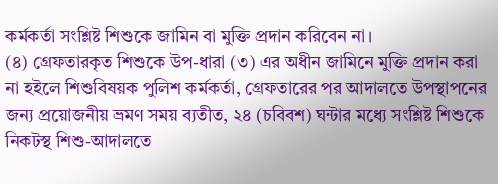কর্মকর্তা সংশ্লিষ্ট শিশুকে জামিন বা মুক্তি প্রদান করিবেন না।
(৪) গ্রেফতারকৃত শিশুকে উপ-ধারা (৩) এর অধীন জামিনে মুক্তি প্রদান করা না হইলে শিশুবিষয়ক পুলিশ কর্মকর্তা, গ্রেফতারের পর আদালতে উপস্থাপনের জন্য প্রয়োজনীয় ভ্রমণ সময় ব্যতীত, ২৪ (চবিবশ) ঘন্টার মধ্যে সংশ্লিষ্ট শিশুকে নিকটস্থ শিশু-আদালতে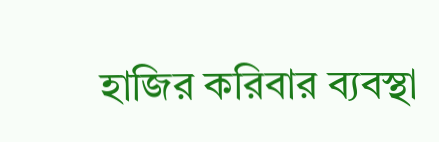হাজির করিবার ব্যবস্থা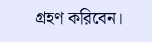গ্রহণ করিবেন।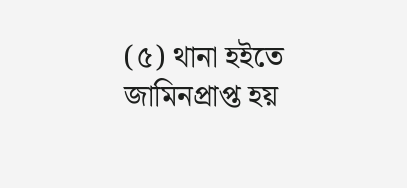(৫) থানা হইতে জামিনপ্রাপ্ত হয়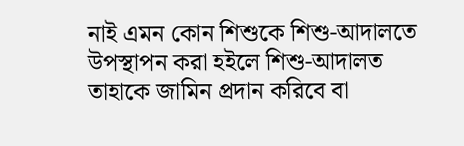নাই এমন কোন শিশুকে শিশু-আদালতে উপস্থাপন করা হইলে শিশু-আদালত তাহাকে জামিন প্রদান করিবে বা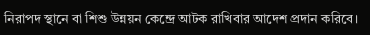নিরাপদ স্থানে বা শিশু উন্নয়ন কেন্দ্রে আটক রাখিবার আদেশ প্রদান করিবে।